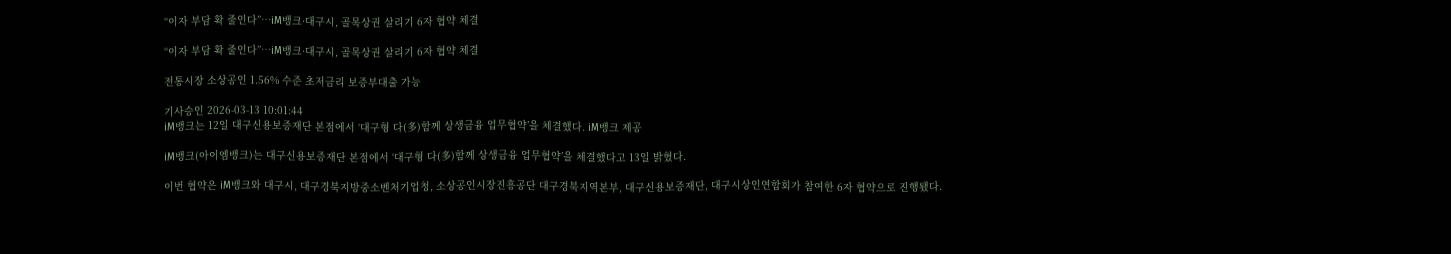“이자 부담 확 줄인다”…iM뱅크·대구시, 골목상권 살리기 6자 협약 체결

“이자 부담 확 줄인다”…iM뱅크·대구시, 골목상권 살리기 6자 협약 체결

전통시장 소상공인 1.56% 수준 초저금리 보증부대출 가능

기사승인 2026-03-13 10:01:44
iM뱅크는 12일 대구신용보증재단 본점에서 ‘대구형 다(多)함께 상생금융 업무협약’을 체결했다. iM뱅크 제공

iM뱅크(아이엠뱅크)는 대구신용보증재단 본점에서 ‘대구형 다(多)함께 상생금융 업무협약’을 체결했다고 13일 밝혔다.

이번 협약은 iM뱅크와 대구시, 대구경북지방중소벤처기업청, 소상공인시장진흥공단 대구경북지역본부, 대구신용보증재단, 대구시상인연합회가 참여한 6자 협약으로 진행됐다.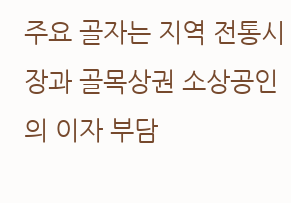주요 골자는 지역 전통시장과 골목상권 소상공인의 이자 부담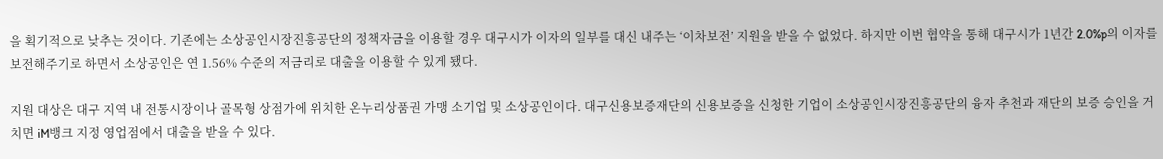을 획기적으로 낮추는 것이다. 기존에는 소상공인시장진흥공단의 정책자금을 이용할 경우 대구시가 이자의 일부를 대신 내주는 ‘이차보전’ 지원을 받을 수 없었다. 하지만 이번 협약을 통해 대구시가 1년간 2.0%p의 이자를 보전해주기로 하면서 소상공인은 연 1.56% 수준의 저금리로 대출을 이용할 수 있게 됐다.

지원 대상은 대구 지역 내 전통시장이나 골목형 상점가에 위치한 온누리상품권 가맹 소기업 및 소상공인이다. 대구신용보증재단의 신용보증을 신청한 기업이 소상공인시장진흥공단의 융자 추천과 재단의 보증 승인을 거치면 iM뱅크 지정 영업점에서 대출을 받을 수 있다.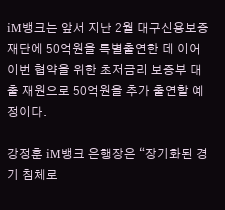iM뱅크는 앞서 지난 2월 대구신용보증재단에 50억원을 특별출연한 데 이어 이번 협약을 위한 초저금리 보증부 대출 재원으로 50억원을 추가 출연할 예정이다.

강정훈 iM뱅크 은행장은 “장기화된 경기 침체로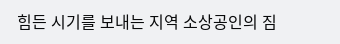힘든 시기를 보내는 지역 소상공인의 짐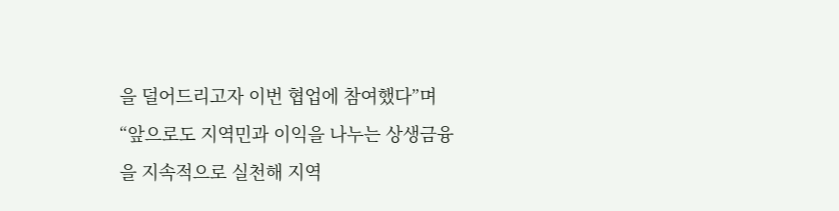을 덜어드리고자 이번 협업에 참여했다”며 “앞으로도 지역민과 이익을 나누는 상생금융을 지속적으로 실천해 지역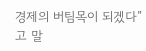경제의 버팀목이 되겠다”고 말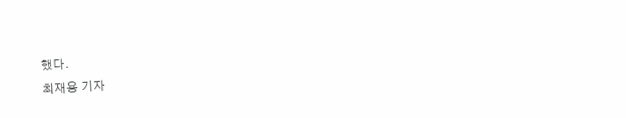했다.
최재용 기자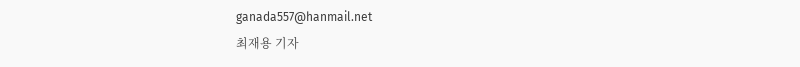ganada557@hanmail.net
최재용 기자